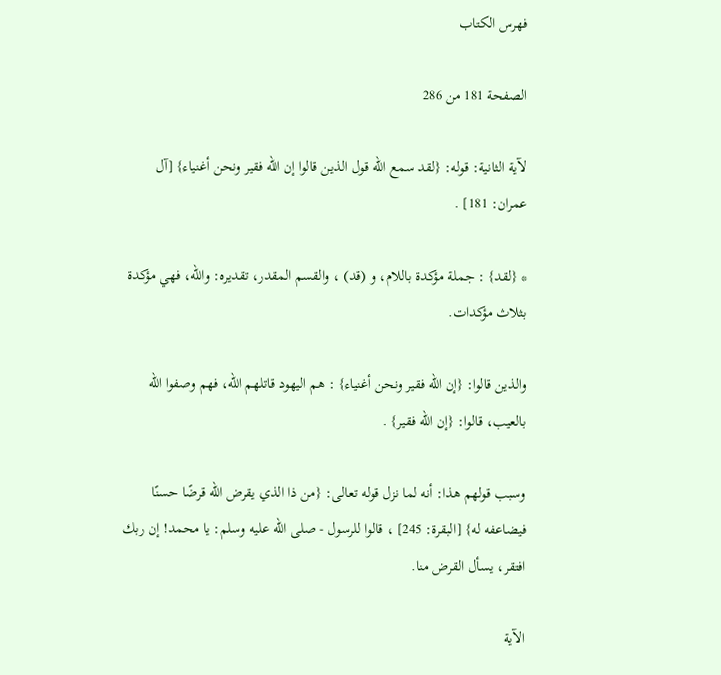فهرس الكتاب

الصفحة 181 من 286

لآية الثانية: قوله: {لقد سمع الله قول الذين قالوا إن الله فقير ونحن أغنياء} [آل عمران: 181] .

* {لقد} : جملة مؤكدة باللام، و (قد) ، والقسم المقدر، تقديره: والله، فهي مؤكدة بثلاث مؤكدات.

والذين قالوا: {إن الله فقير ونحن أغنياء} : هم اليهود قاتلهم الله، فهم وصفوا الله بالعيب، قالوا: {إن الله فقير} .

وسبب قولهم هذا: أنه لما نزل قوله تعالى: {من ذا الذي يقرض الله قرضًا حسنًا فيضاعفه له} [البقرة: 245] ، قالوا للرسول - صلى الله عليه وسلم: يا محمد! إن ربك افتقر، يسأل القرض منا.

الآية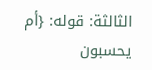الثالثة: قوله: {أم يحسبون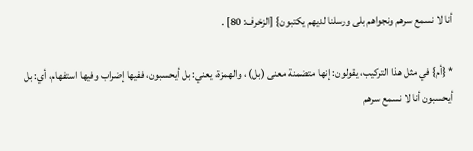أنا لا نسمع سرهم ونجواهم بلى ورسلنا لديهم يكتبون} [الزخرف: 80] .

* {أم} في مثل هذا التركيب، يقولون: إنها متضمنة معنى (بل) ، والهمزة، يعني: بل أيحسبون، ففيها إضراب وفيها استفهام، أي: بل أيحسبون أنا لا نسمع سرهم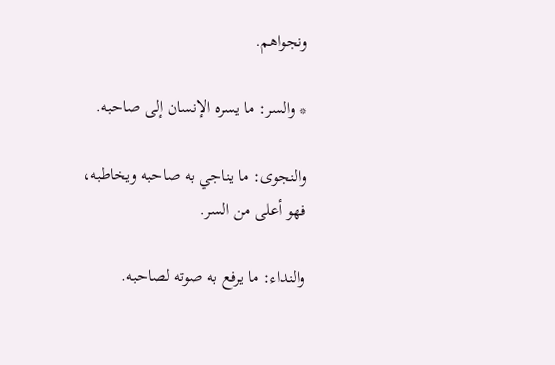ونجواهم.

* والسر: ما يسره الإنسان إلى صاحبه.

والنجوى: ما يناجي به صاحبه ويخاطبه، فهو أعلى من السر.

والنداء: ما يرفع به صوته لصاحبه.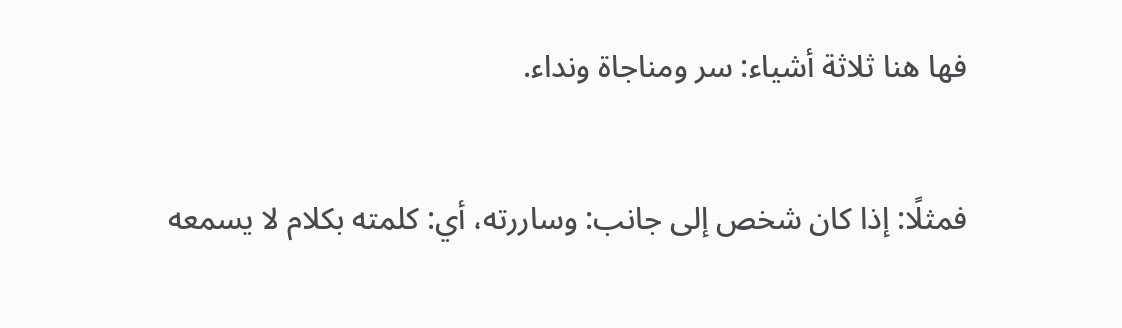فها هنا ثلاثة أشياء: سر ومناجاة ونداء.

فمثلًا: إذا كان شخص إلى جانب: وساررته، أي: كلمته بكلام لا يسمعه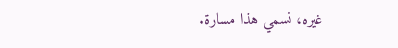غيره، نسمي هذا مسارة.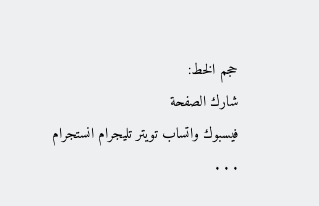حجم الخط:
شارك الصفحة
فيسبوك واتساب تويتر تليجرام انستجرام
. . .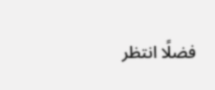فضلًا انتظر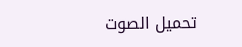تحميل الصوت